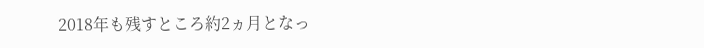2018年も残すところ約2ヵ月となっ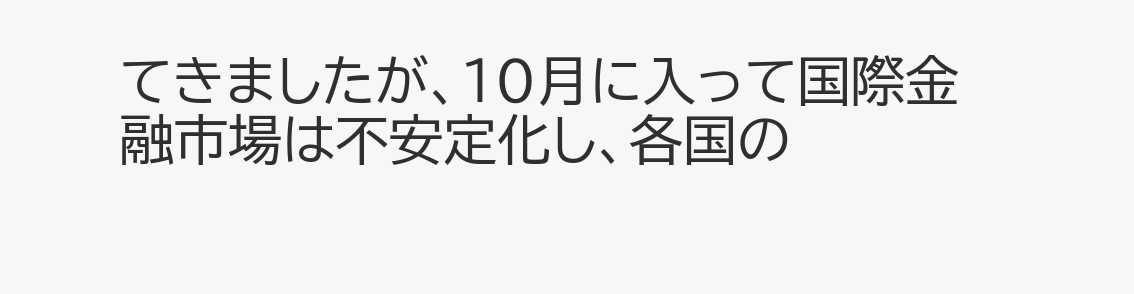てきましたが、10月に入って国際金融市場は不安定化し、各国の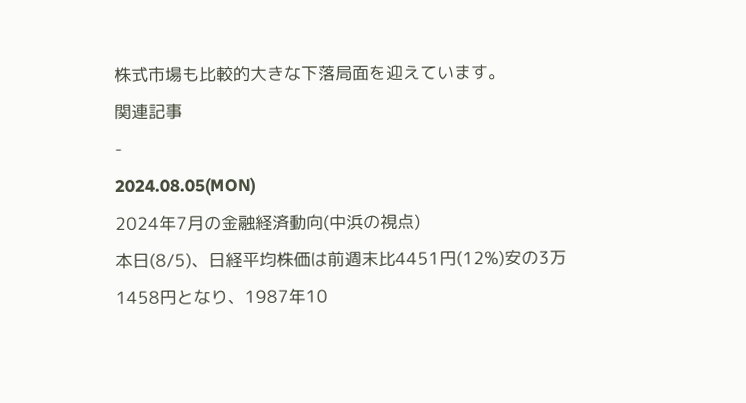株式市場も比較的大きな下落局面を迎えています。
関連記事
-
2024.08.05(MON)
2024年7月の金融経済動向(中浜の視点)
本日(8/5)、日経平均株価は前週末比4451円(12%)安の3万1458円となり、1987年10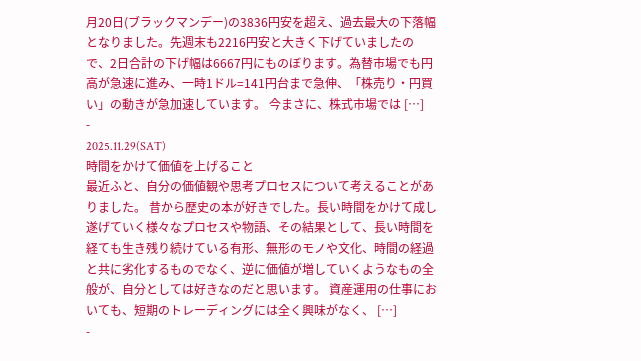月20日(ブラックマンデー)の3836円安を超え、過去最大の下落幅となりました。先週末も2216円安と大きく下げていましたので、2日合計の下げ幅は6667円にものぼります。為替市場でも円高が急速に進み、一時1ドル=141円台まで急伸、「株売り・円買い」の動きが急加速しています。 今まさに、株式市場では […]
-
2025.11.29(SAT)
時間をかけて価値を上げること
最近ふと、自分の価値観や思考プロセスについて考えることがありました。 昔から歴史の本が好きでした。長い時間をかけて成し遂げていく様々なプロセスや物語、その結果として、長い時間を経ても生き残り続けている有形、無形のモノや文化、時間の経過と共に劣化するものでなく、逆に価値が増していくようなもの全般が、自分としては好きなのだと思います。 資産運用の仕事においても、短期のトレーディングには全く興味がなく、 […]
-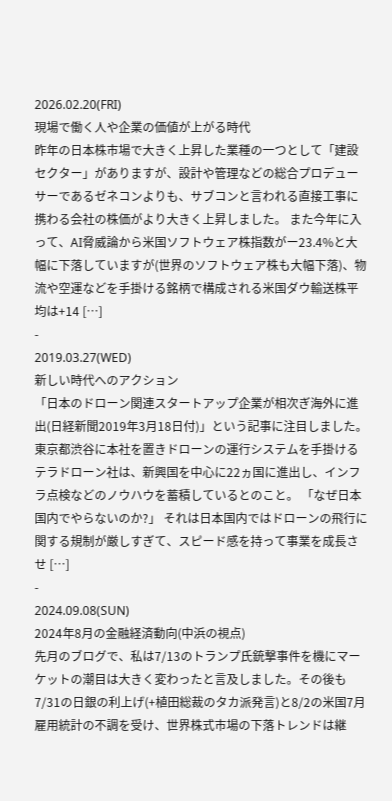2026.02.20(FRI)
現場で働く人や企業の価値が上がる時代
昨年の日本株市場で大きく上昇した業種の一つとして「建設セクター」がありますが、設計や管理などの総合プロデューサーであるゼネコンよりも、サブコンと言われる直接工事に携わる会社の株価がより大きく上昇しました。 また今年に入って、AI脅威論から米国ソフトウェア株指数がー23.4%と大幅に下落していますが(世界のソフトウェア株も大幅下落)、物流や空運などを手掛ける銘柄で構成される米国ダウ輸送株平均は+14 […]
-
2019.03.27(WED)
新しい時代へのアクション
「日本のドローン関連スタートアップ企業が相次ぎ海外に進出(日経新聞2019年3月18日付)」という記事に注目しました。 東京都渋谷に本社を置きドローンの運行システムを手掛けるテラドローン社は、新興国を中心に22ヵ国に進出し、インフラ点検などのノウハウを蓄積しているとのこと。 「なぜ日本国内でやらないのか?」 それは日本国内ではドローンの飛行に関する規制が厳しすぎて、スピード感を持って事業を成長させ […]
-
2024.09.08(SUN)
2024年8月の金融経済動向(中浜の視点)
先月のブログで、私は7/13のトランプ氏銃撃事件を機にマーケットの潮目は大きく変わったと言及しました。その後も7/31の日銀の利上げ(+植田総裁のタカ派発言)と8/2の米国7月雇用統計の不調を受け、世界株式市場の下落トレンドは継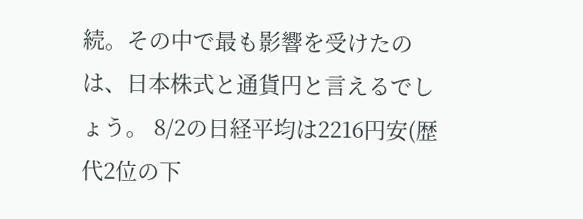続。その中で最も影響を受けたのは、日本株式と通貨円と言えるでしょう。 8/2の日経平均は2216円安(歴代2位の下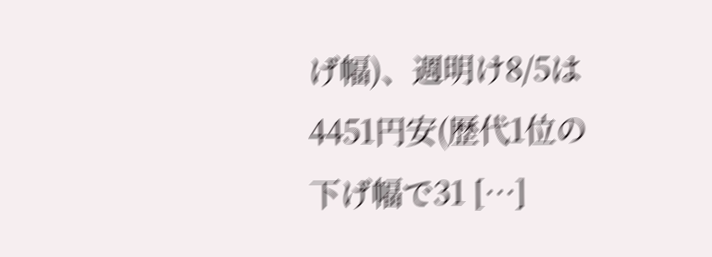げ幅)、週明け8/5は4451円安(歴代1位の下げ幅で31 […]